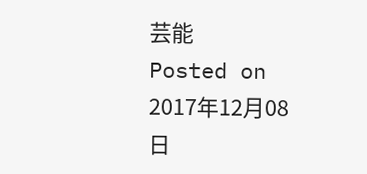芸能
Posted on 2017年12月08日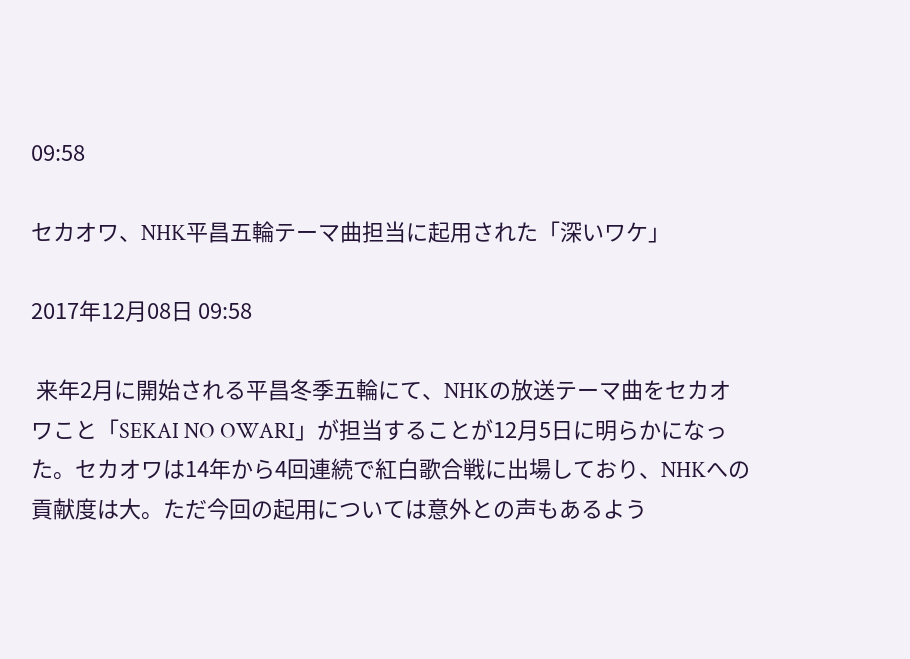09:58

セカオワ、NHK平昌五輪テーマ曲担当に起用された「深いワケ」

2017年12月08日 09:58

 来年2月に開始される平昌冬季五輪にて、NHKの放送テーマ曲をセカオワこと「SEKAI NO OWARI」が担当することが12月5日に明らかになった。セカオワは14年から4回連続で紅白歌合戦に出場しており、NHKへの貢献度は大。ただ今回の起用については意外との声もあるよう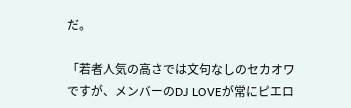だ。

「若者人気の高さでは文句なしのセカオワですが、メンバーのDJ LOVEが常にピエロ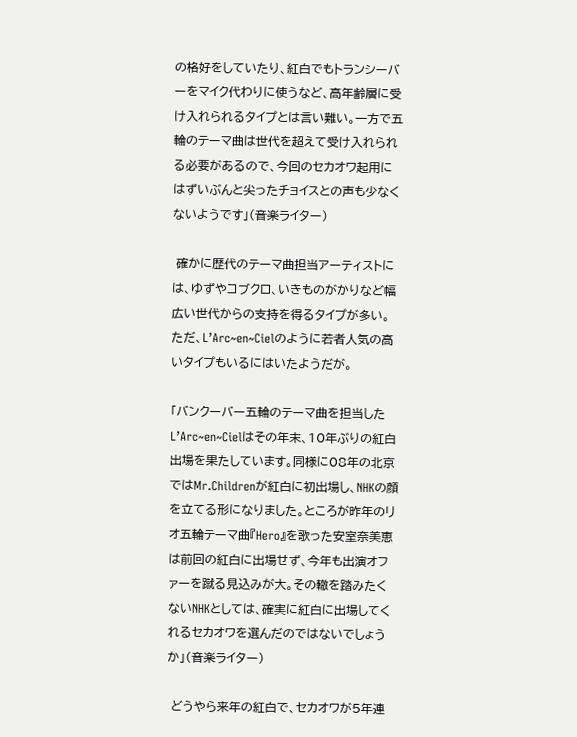の格好をしていたり、紅白でもトランシーバーをマイク代わりに使うなど、高年齢層に受け入れられるタイプとは言い難い。一方で五輪のテーマ曲は世代を超えて受け入れられる必要があるので、今回のセカオワ起用にはずいぶんと尖ったチョイスとの声も少なくないようです」(音楽ライター)

 確かに歴代のテーマ曲担当アーティストには、ゆずやコブクロ、いきものがかりなど幅広い世代からの支持を得るタイプが多い。ただ、L’Arc~en~Cielのように若者人気の高いタイプもいるにはいたようだが。

「バンクーバー五輪のテーマ曲を担当したL’Arc~en~Cielはその年末、10年ぶりの紅白出場を果たしています。同様に08年の北京ではMr.Childrenが紅白に初出場し、NHKの顔を立てる形になりました。ところが昨年のリオ五輪テーマ曲『Hero』を歌った安室奈美恵は前回の紅白に出場せず、今年も出演オファーを蹴る見込みが大。その轍を踏みたくないNHKとしては、確実に紅白に出場してくれるセカオワを選んだのではないでしょうか」(音楽ライター)

 どうやら来年の紅白で、セカオワが5年連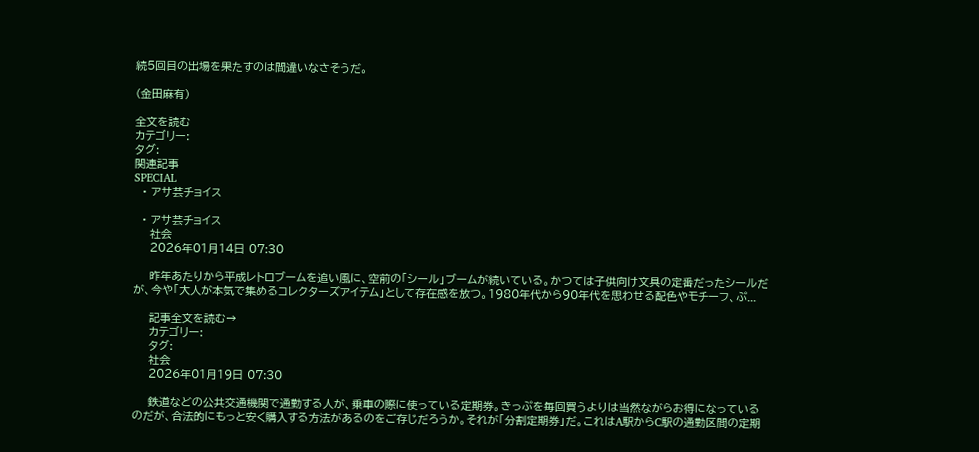続5回目の出場を果たすのは間違いなさそうだ。

(金田麻有)

全文を読む
カテゴリー:
タグ:
関連記事
SPECIAL
  • アサ芸チョイス

  • アサ芸チョイス
    社会
    2026年01月14日 07:30

    昨年あたりから平成レトロブームを追い風に、空前の「シール」ブームが続いている。かつては子供向け文具の定番だったシールだが、今や「大人が本気で集めるコレクターズアイテム」として存在感を放つ。1980年代から90年代を思わせる配色やモチーフ、ぷ...

    記事全文を読む→
    カテゴリー:
    タグ:
    社会
    2026年01月19日 07:30

    鉄道などの公共交通機関で通勤する人が、乗車の際に使っている定期券。きっぷを毎回買うよりは当然ながらお得になっているのだが、合法的にもっと安く購入する方法があるのをご存じだろうか。それが「分割定期券」だ。これはA駅からC駅の通勤区間の定期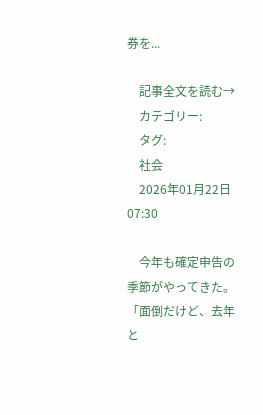券を...

    記事全文を読む→
    カテゴリー:
    タグ:
    社会
    2026年01月22日 07:30

    今年も確定申告の季節がやってきた。「面倒だけど、去年と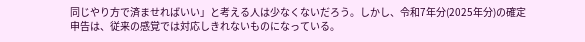同じやり方で済ませればいい」と考える人は少なくないだろう。しかし、令和7年分(2025年分)の確定申告は、従来の感覚では対応しきれないものになっている。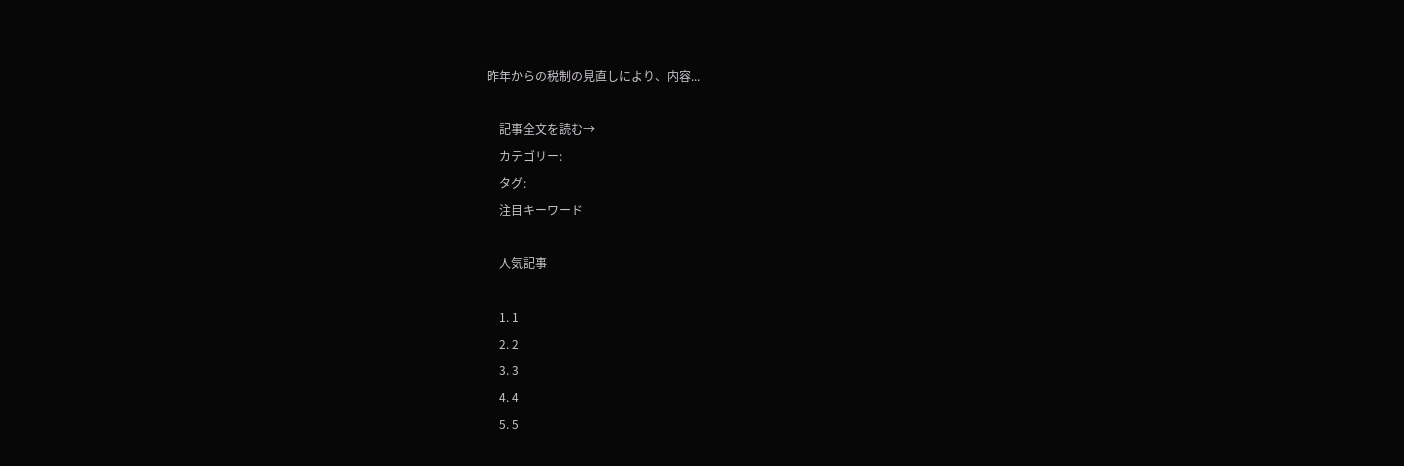昨年からの税制の見直しにより、内容...

    記事全文を読む→
    カテゴリー:
    タグ:
    注目キーワード

    人気記事

    1. 1
    2. 2
    3. 3
    4. 4
    5. 5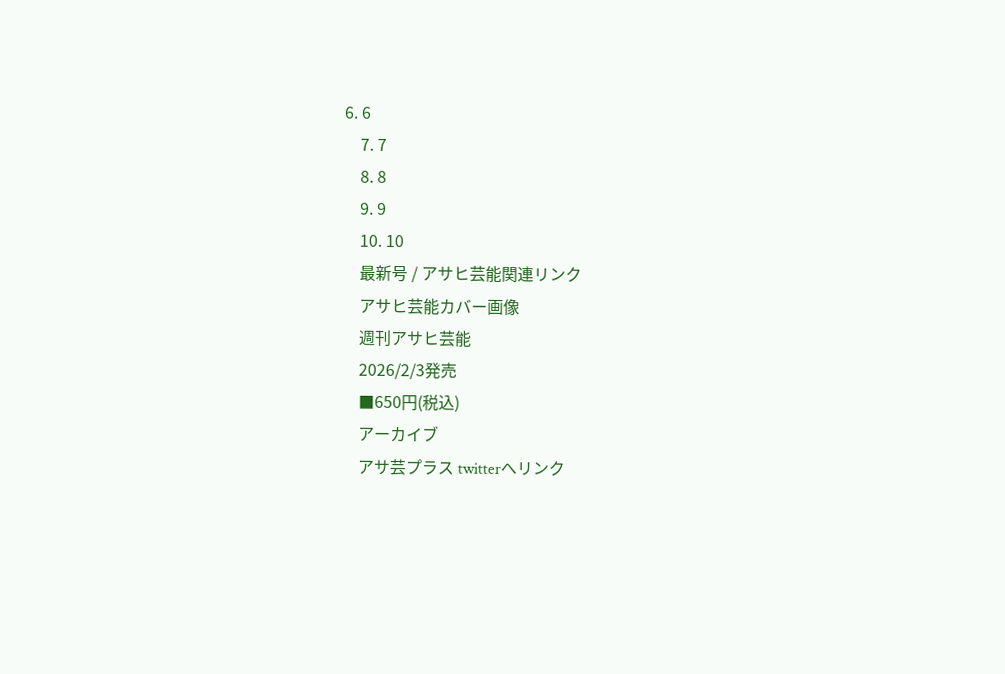6. 6
    7. 7
    8. 8
    9. 9
    10. 10
    最新号 / アサヒ芸能関連リンク
    アサヒ芸能カバー画像
    週刊アサヒ芸能
    2026/2/3発売
    ■650円(税込)
    アーカイブ
    アサ芸プラス twitterへリンク